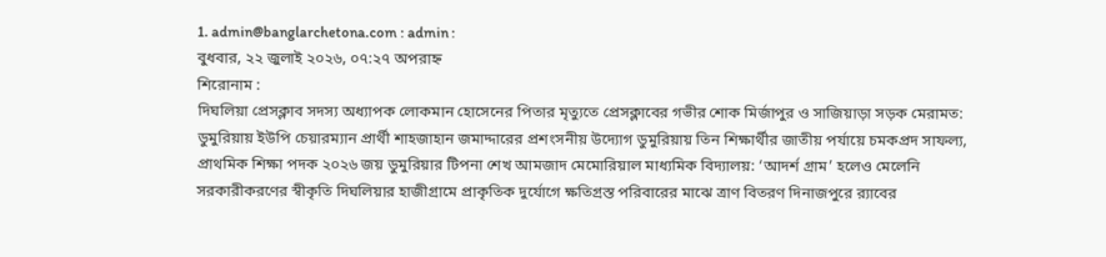1. admin@banglarchetona.com : admin :
বুধবার, ২২ জুলাই ২০২৬, ০৭:২৭ অপরাহ্ন
শিরোনাম :
দিঘলিয়া প্রেসক্লাব সদস্য অধ্যাপক লোকমান হোসেনের পিতার মৃত্যুতে প্রেসক্লাবের গভীর শোক মির্জাপুর ও সাজিয়াড়া সড়ক মেরামত: ডুমুরিয়ায় ইউপি চেয়ারম্যান প্রার্থী শাহজাহান জমাদ্দারের প্রশংসনীয় উদ্যোগ ডুমুরিয়ায় তিন শিক্ষার্থীর জাতীয় পর্যায়ে চমকপ্রদ সাফল্য, প্রাথমিক শিক্ষা পদক ২০২৬ জয় ডুমুরিয়ার টিপনা শেখ আমজাদ মেমোরিয়াল মাধ্যমিক বিদ্যালয়: ‘আদর্শ গ্রাম’ হলেও মেলেনি সরকারীকরণের স্বীকৃতি দিঘলিয়ার হাজীগ্রামে প্রাকৃতিক দুর্যোগে ক্ষতিগ্রস্ত পরিবারের মাঝে ত্রাণ বিতরণ দিনাজপুরে র‌্যাবের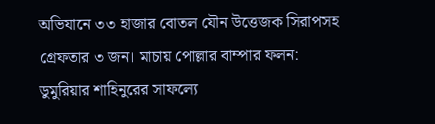অভিযানে ৩৩ হাজার বোতল যৌন উত্তেজক সিরাপসহ গ্রেফতার ৩ জন। মাচায় পোল্লার বাম্পার ফলন: ডুমুরিয়ার শাহিনুরের সাফল্যে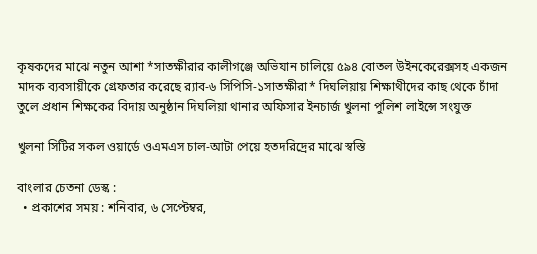কৃষকদের মাঝে নতুন আশা *সাতক্ষীরার কালীগঞ্জে অভিযান চালিয়ে ৫৯৪ বোতল উইনকেরেক্সসহ একজন মাদক ব্যবসায়ীকে গ্রেফতার করেছে র‍্যাব-৬ সিপিসি-১সাতক্ষীরা* দিঘলিয়ায় শিক্ষাথীদের কাছ থেকে চাঁদা তুলে প্রধান শিক্ষকের বিদায় অনুষ্ঠান দিঘলিয়া থানার অফিসার ইনচার্জ খুলনা পুলিশ লাইন্সে সংযুক্ত

খুলনা সিটির সকল ওয়ার্ডে ওএমএস চাল-আটা পেয়ে হতদরিদ্রের মাঝে স্বস্তি

বাংলার চেতনা ডেস্ক :
  • প্রকাশের সময় : শনিবার, ৬ সেপ্টেম্বর,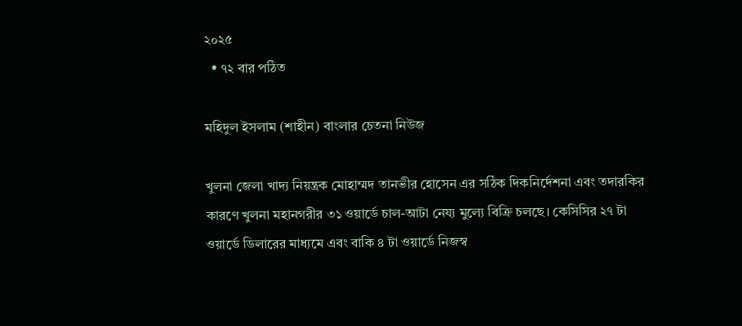২০২৫
  • ৭২ বার পঠিত

মহিদুল ইসলাম (শাহীন) বাংলার চেতনা নিউজ

খুলনা জেলা খাদ্য নিয়ন্ত্রক মোহাম্মদ তানভীর হোসেন এর সঠিক দিকনির্দেশনা এবং তদারকির কারণে খুলনা মহানগরীর ৩১ ওয়ার্ডে চাল-আটা নেয্য মুল্যে বিক্রি চলছে। কেসিসির ২৭ টা ওয়ার্ডে ডিলারের মাধ্যমে এবং বাকি ৪ টা ওয়ার্ডে নিজস্ব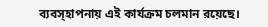ব্যবস্হাপনায় এই কার্যক্রম চলমান রয়েছে।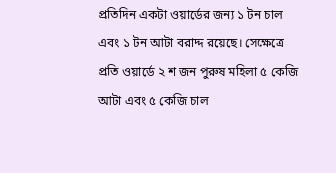প্রতিদিন একটা ওয়ার্ডের জন্য ১ টন চাল এবং ১ টন আটা বরাদ্দ রয়েছে। সেক্ষেত্রে প্রতি ওয়ার্ডে ২ শ জন পুরুষ মহিলা ৫ কেজি আটা এবং ৫ কেজি চাল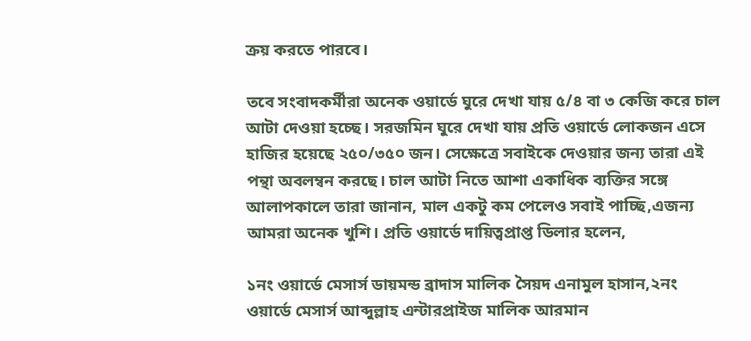ক্রয় করতে পারবে।

তবে সংবাদকর্মীরা অনেক ওয়ার্ডে ঘুরে দেখা যায় ৫/৪ বা ৩ কেজি করে চাল আটা দেওয়া হচ্ছে। সরজমিন ঘুরে দেখা যায় প্রতি ওয়ার্ডে লোকজন এসে হাজির হয়েছে ২৫০/৩৫০ জন। সেক্ষেত্রে সবাইকে দেওয়ার জন্য তারা এই পন্থা অবলম্বন করছে। চাল আটা নিতে আশা একাধিক ব্যক্তির সঙ্গে আলাপকালে তারা জানান, মাল একটু কম পেলেও সবাই পাচ্ছি,এজন্য আমরা অনেক খুশি। প্রতি ওয়ার্ডে দায়িত্বপ্রাপ্ত ডিলার হলেন,

১নং ওয়ার্ডে মেসার্স ডায়মন্ড ব্রাদাস মালিক সৈয়দ এনামুল হাসান,২নং ওয়ার্ডে মেসার্স আব্দুল্লাহ এন্টারপ্রাইজ মালিক আরমান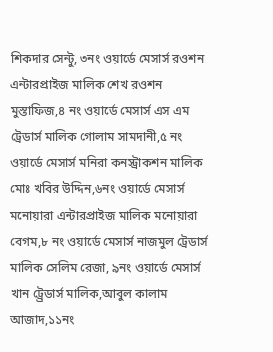শিকদার সেন্টু, ৩নং ওয়ার্ডে মেসার্স রওশন এন্টারপ্রাইজ মালিক শেখ রওশন মুস্তাফিজ,৪ নং ওয়ার্ডে মেসার্স এস এম ট্রেডার্স মালিক গোলাম সামদানী,৫ নং ওয়ার্ডে মেসার্স মনিরা কনস্ট্রাকশন মালিক মোঃ খবির উদ্দিন,৬নং ওয়ার্ডে মেসার্স মনোয়ারা এন্টারপ্রাইজ মালিক মনোয়ারা বেগম,৮ নং ওয়ার্ডে মেসার্স নাজমুল ট্রেডার্স মালিক সেলিম রেজা, ৯নং ওয়ার্ডে মেসার্স খান ট্র্রেডার্স মালিক,আবুল কালাম আজাদ,১১নং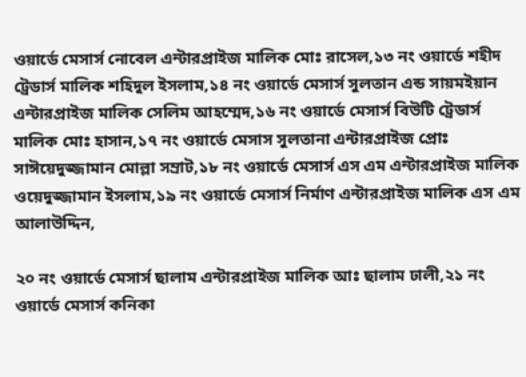ওয়ার্ডে মেসার্স নোবেল এন্টারপ্রাইজ মালিক মোঃ রাসেল,১৩ নং ওয়ার্ডে শহীদ ট্রেডার্স মালিক শহিদুল ইসলাম,১৪ নং ওয়ার্ডে মেসার্স সুলতান এন্ড সায়মইয়ান এন্টারপ্রাইজ মালিক সেলিম আহম্মেদ,১৬ নং ওয়ার্ডে মেসার্স বিউটি ট্রেডার্স মালিক মোঃ হাসান,১৭ নং ওয়ার্ডে মেসাস সুলতানা এন্টারপ্রাইজ প্রোঃ সাঈয়েদুজ্জামান মোল্লা সম্রাট,১৮ নং ওয়ার্ডে মেসার্স এস এম এন্টারপ্রাইজ মালিক ওয়েদুজ্জামান ইসলাম,১৯ নং ওয়ার্ডে মেসার্স নির্মাণ এন্টারপ্রাইজ মালিক এস এম আলাউদ্দিন,

২০ নং ওয়ার্ডে মেসার্স ছালাম এন্টারপ্রাইজ মালিক আঃ ছালাম ঢালী,২১ নং ওয়ার্ডে মেসার্স কনিকা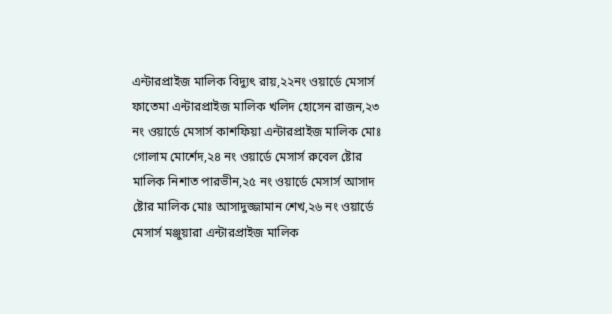এন্টারপ্রাইজ মালিক বিদ‍্যুৎ রায়,২২নং ওয়ার্ডে মেসার্স ফাতেমা এন্টারপ্রাইজ মালিক খলিদ হোসেন রাজন,২৩ নং ওয়ার্ডে মেসার্স কাশফিয়া এন্টারপ্রাইজ মালিক মোঃ গোলাম মোর্শেদ,২৪ নং ওয়ার্ডে মেসার্স রুবেল ষ্টোর মালিক নিশাত পারভীন,২৫ নং ওয়ার্ডে মেসার্স আসাদ ষ্টোর মালিক মোঃ আসাদুজ্জামান শেখ,২৬ নং ওয়ার্ডে মেসার্স মঞ্জুয়ারা এন্টারপ্রাইজ মালিক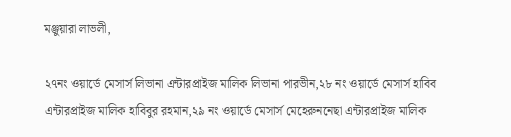মঞ্জুয়ারা লাভলী,

২৭নং ওয়ার্ডে মেসার্স লিভানা এন্টারপ্রাইজ মালিক লিভানা পারভীন,২৮ নং ওয়ার্ডে মেসার্স হাবিব এন্টারপ্রাইজ মালিক হাবিবুর রহমান,২৯ নং ওয়ার্ডে মেসার্স মেহেরুননেছা এন্টারপ্রাইজ মালিক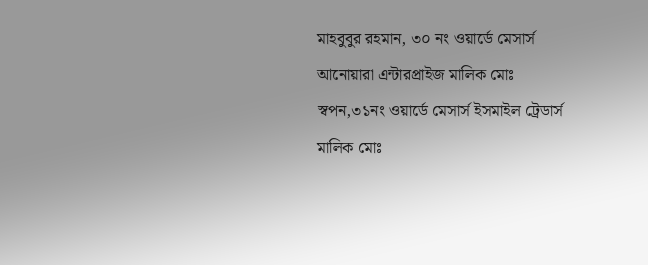মাহবুবুর রহমান, ৩০ নং ওয়ার্ডে মেসার্স আনোয়ারা এন্টারপ্রাইজ মালিক মোঃ স্বপন,৩১নং ওয়ার্ডে মেসার্স ইসমাইল ট্রেডার্স মালিক মোঃ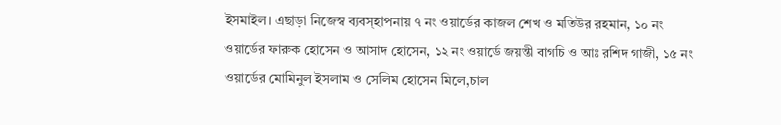ইসমাইল। এছাড়া নিজেস্ব ব্যবস্হাপনায় ৭ নং ওয়ার্ডের কাজল শেখ ও মতিউর রহমান, ১০ নং ওয়ার্ডের ফারুক হোসেন ও আসাদ হোসেন, ১২ নং ওয়ার্ডে জয়ন্তী বাগচি ও আঃ রশিদ গাজী, ১৫ নং ওয়ার্ডের মোমিনুল ইসলাম ও সেলিম হোসেন মিলে,চাল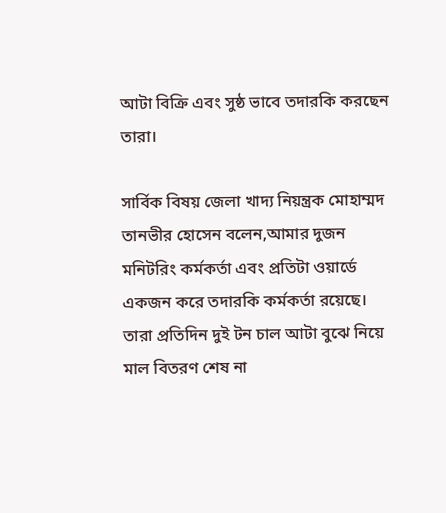আটা বিক্রি এবং সুষ্ঠ ভাবে তদারকি করছেন তারা।

সার্বিক বিষয় জেলা খাদ্য নিয়ন্ত্রক মোহাম্মদ তানভীর হোসেন বলেন,আমার দুজন মনিটরিং কর্মকর্তা এবং প্রতিটা ওয়ার্ডে একজন করে তদারকি কর্মকর্তা রয়েছে। তারা প্রতিদিন দুই টন চাল আটা বুঝে নিয়ে মাল বিতরণ শেষ না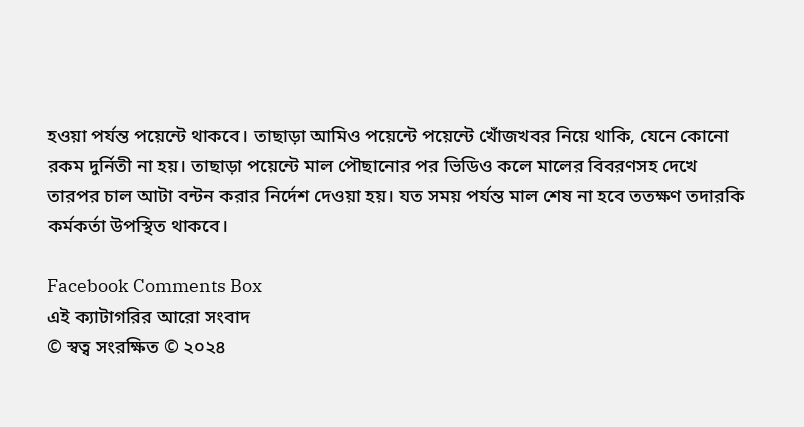হওয়া পর্যন্ত পয়েন্টে থাকবে। তাছাড়া আমিও পয়েন্টে পয়েন্টে খোঁজখবর নিয়ে থাকি, যেনে কোনো রকম দুর্নিতী না হয়। তাছাড়া পয়েন্টে মাল পৌছানোর পর ভিডিও কলে মালের বিবরণসহ দেখে তারপর চাল আটা বন্টন করার নির্দেশ দেওয়া হয়। যত সময় পর্যন্ত মাল শেষ না হবে ততক্ষণ তদারকি কর্মকর্তা উপস্থিত থাকবে।

Facebook Comments Box
এই ক্যাটাগরির আরো সংবাদ
© স্বত্ব সংরক্ষিত © ২০২৪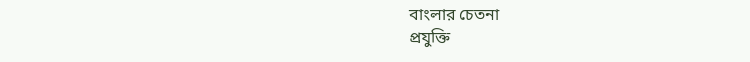বাংলার চেতনা
প্রযুক্তি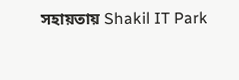সহায়তায় Shakil IT Park